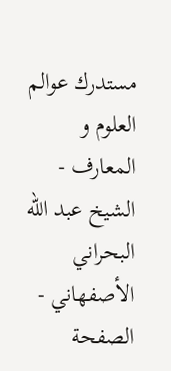مستدرك عوالم العلوم و المعارف - الشيخ عبد الله البحراني الأصفهاني - الصفحة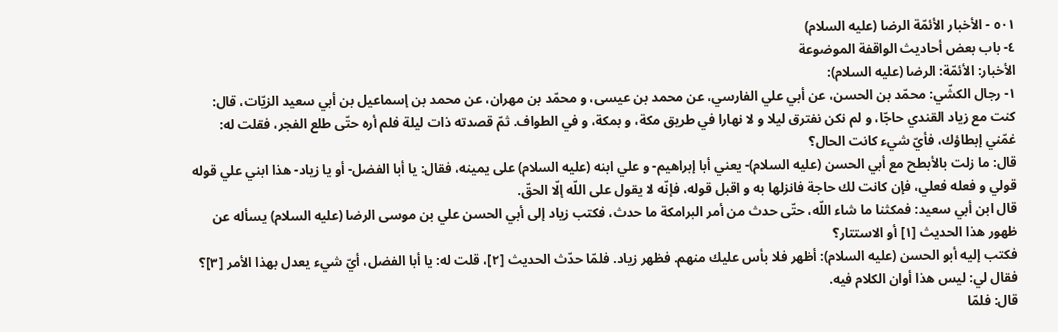٥٠١ - الأخبار الأئمّة الرضا (عليه السلام)
٤- باب بعض أحاديث الواقفة الموضوعة
الأخبار: الأئمّة: الرضا (عليه السلام):
١- رجال الكشّي: محمّد بن الحسن، عن أبي علي الفارسي، عن محمد بن عيسى، و محمّد بن مهران، عن محمد بن إسماعيل بن أبي سعيد الزيّات، قال: كنت مع زياد القندي حاجّا، و لم نكن نفترق ليلا و لا نهارا في طريق مكة، و بمكة، و في الطواف. ثمّ قصدته ذات ليلة فلم أره حتّى طلع الفجر، فقلت له: غمّني إبطاؤك، فأيّ شيء كانت الحال؟
قال: ما زلت بالأبطح مع أبي الحسن (عليه السلام)- يعني أبا إبراهيم- و علي ابنه (عليه السلام) على يمينه، فقال: يا أبا الفضل- أو يا زياد- هذا ابني علي قوله قولي و فعله فعلي، فإن كانت لك حاجة فانزلها به و اقبل قوله، فإنّه لا يقول على اللّه إلّا الحقّ.
قال ابن أبي سعيد: فمكثنا ما شاء اللّه، حتّى حدث من أمر البرامكة ما حدث، فكتب زياد إلى أبي الحسن علي بن موسى الرضا (عليه السلام) يسأله عن ظهور هذا الحديث [١] أو الاستتار؟
فكتب إليه أبو الحسن (عليه السلام): أظهر فلا بأس عليك منهم. فظهر زياد. فلمّا حدّث الحديث [٢]، قلت له: يا أبا الفضل، أيّ شيء يعدل بهذا الأمر [٣]؟
فقال لي: ليس هذا أوان الكلام فيه.
قال: فلمّا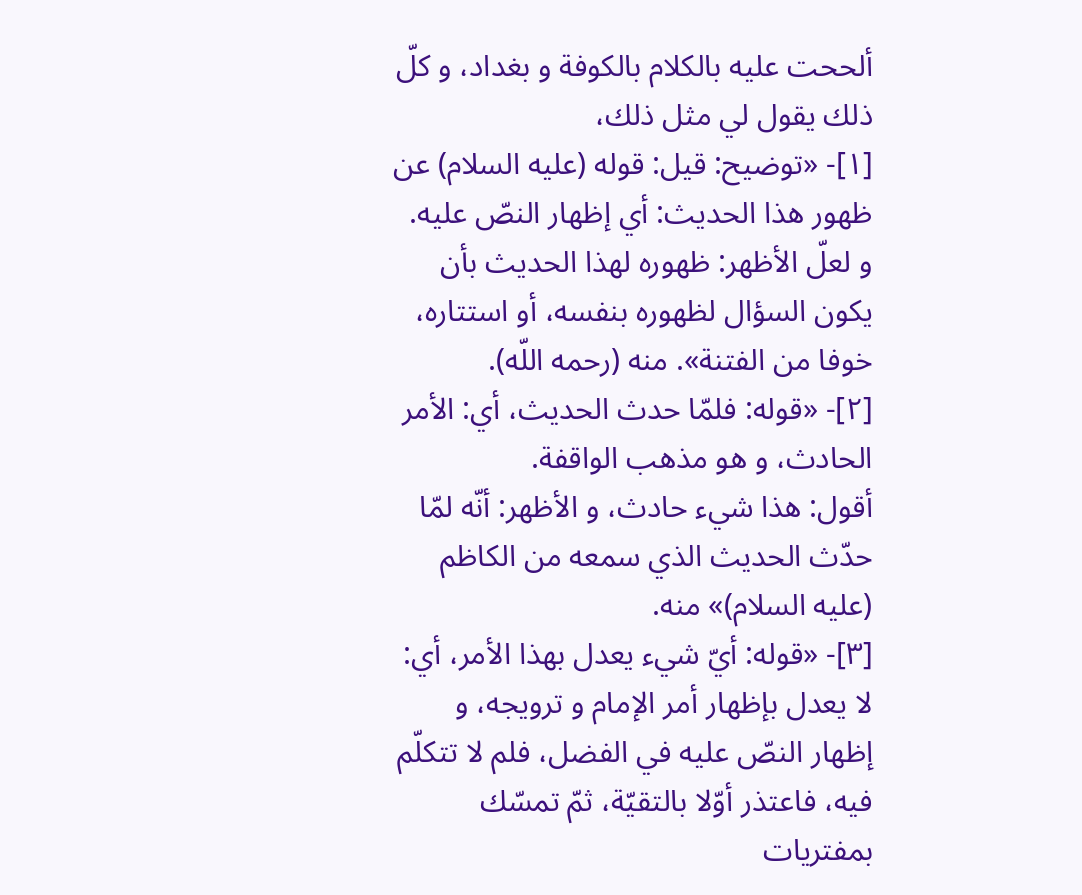ألححت عليه بالكلام بالكوفة و بغداد، و كلّ ذلك يقول لي مثل ذلك،
[١]- «توضيح: قيل: قوله (عليه السلام) عن ظهور هذا الحديث: أي إظهار النصّ عليه. و لعلّ الأظهر: ظهوره لهذا الحديث بأن يكون السؤال لظهوره بنفسه، أو استتاره، خوفا من الفتنة». منه (رحمه اللّه).
[٢]- «قوله: فلمّا حدث الحديث، أي: الأمر الحادث، و هو مذهب الواقفة.
أقول: هذا شيء حادث، و الأظهر: أنّه لمّا حدّث الحديث الذي سمعه من الكاظم (عليه السلام)» منه.
[٣]- «قوله: أيّ شيء يعدل بهذا الأمر، أي: لا يعدل بإظهار أمر الإمام و ترويجه، و إظهار النصّ عليه في الفضل، فلم لا تتكلّم فيه، فاعتذر أوّلا بالتقيّة، ثمّ تمسّك بمفتريات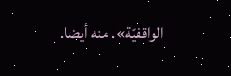الواقفيّة». منه أيضا.